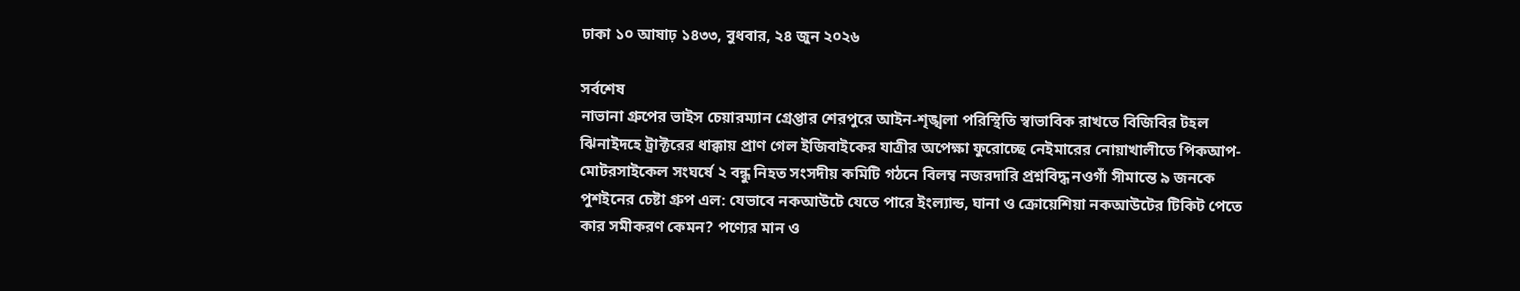ঢাকা ১০ আষাঢ় ১৪৩৩, বুধবার, ২৪ জুন ২০২৬

সর্বশেষ
নাভানা গ্রুপের ভাইস চেয়ারম্যান গ্রেপ্তার শেরপুরে আইন-শৃঙ্খলা পরিস্থিতি স্বাভাবিক রাখতে বিজিবির টহল ঝিনাইদহে ট্রাক্টরের ধাক্কায় প্রাণ গেল ইজিবাইকের যাত্রীর অপেক্ষা ফুরোচ্ছে নেইমারের নোয়াখালীতে পিকআপ-মোটরসাইকেল সংঘর্ষে ২ বন্ধু নিহত সংসদীয় কমিটি গঠনে বিলম্ব নজরদারি প্রশ্নবিদ্ধ নওগাঁ সীমান্তে ৯ জনকে পুশইনের চেষ্টা গ্রুপ এল: যেভাবে নকআউটে যেতে পারে ইংল্যান্ড, ঘানা ও ক্রোয়েশিয়া নকআউটের টিকিট পেতে কার সমীকরণ কেমন? পণ্যের মান ও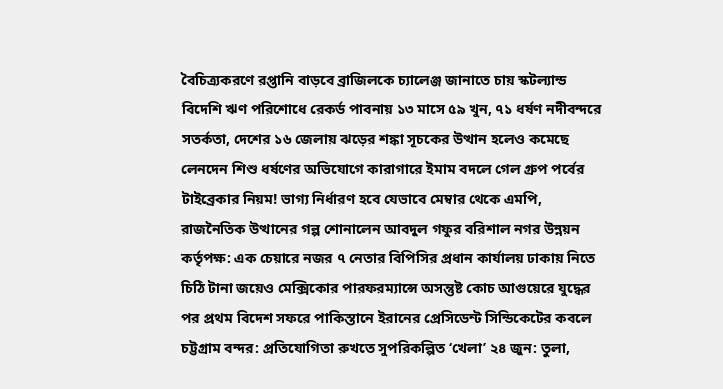বৈচিত্র্যকরণে রপ্তানি বাড়বে ব্রাজিলকে চ্যালেঞ্জ জানাতে চায় স্কটল্যান্ড বিদেশি ঋণ পরিশোধে রেকর্ড পাবনায় ১৩ মাসে ৫৯ খুন, ৭১ ধর্ষণ নদীবন্দরে সতর্কতা, দেশের ১৬ জেলায় ঝড়ের শঙ্কা সূচকের উত্থান হলেও কমেছে লেনদেন শিশু ধর্ষণের অভিযোগে কারাগারে ইমাম বদলে গেল গ্রুপ পর্বের টাইব্রেকার নিয়ম! ভাগ্য নির্ধারণ হবে যেভাবে মেম্বার থেকে এমপি, রাজনৈতিক উত্থানের গল্প শোনালেন আবদুল গফুর বরিশাল নগর উন্নয়ন কর্তৃপক্ষ: এক চেয়ারে নজর ৭ নেতার বিপিসির প্রধান কার্যালয় ঢাকায় নিতে চিঠি টানা জয়েও মেক্সিকোর পারফরম্যান্সে অসন্তুষ্ট কোচ আগুয়েরে যুদ্ধের পর প্রথম বিদেশ সফরে পাকিস্তানে ইরানের প্রেসিডেন্ট সিন্ডিকেটের কবলে চট্টগ্রাম বন্দর: প্রতিযোগিতা রুখতে সুপরিকল্পিত ‘খেলা’ ২৪ জুন: তুলা,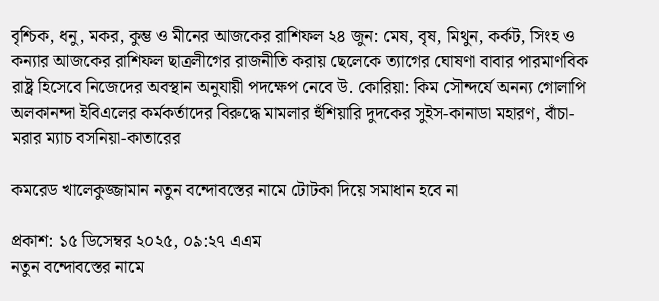বৃশ্চিক, ধনু, মকর, কুম্ভ ও মীনের আজকের রাশিফল ২৪ জুন: মেষ, বৃষ, মিথুন, কর্কট, সিংহ ও কন্যার আজকের রাশিফল ছাত্রলীগের রাজনীতি করায় ছেলেকে ত্যাগের ঘোষণা বাবার পারমাণবিক রাষ্ট্র হিসেবে নিজেদের অবস্থান অনুযায়ী পদক্ষেপ নেবে উ. কোরিয়া: কিম সৌন্দর্যে অনন্য গোলাপি অলকানন্দা ইবিএলের কর্মকর্তাদের বিরুদ্ধে মামলার হুঁশিয়ারি দুদকের সুইস-কানাডা মহারণ, বাঁচা-মরার ম্যাচ বসনিয়া-কাতারের

কমরেড খালেকুজ্জামান নতুন বন্দোবস্তের নামে টোটকা দিয়ে সমাধান হবে না

প্রকাশ: ১৫ ডিসেম্বর ২০২৫, ০৯:২৭ এএম
নতুন বন্দোবস্তের নামে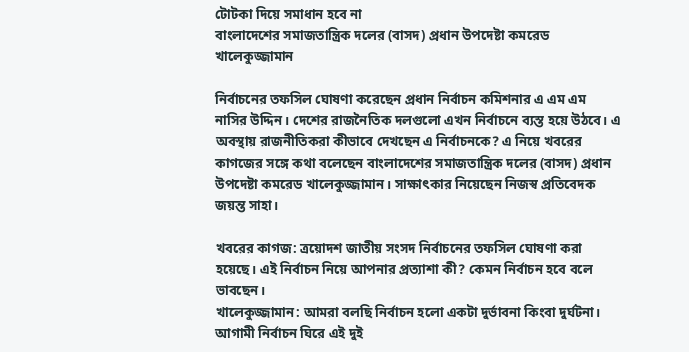টোটকা দিয়ে সমাধান হবে না
বাংলাদেশের সমাজতান্ত্রিক দলের (বাসদ) প্রধান উপদেষ্টা কমরেড খালেকুজ্জামান

নির্বাচনের তফসিল ঘোষণা করেছেন প্রধান নির্বাচন কমিশনার এ এম এম নাসির উদ্দিন। দেশের রাজনৈতিক দলগুলো এখন নির্বাচনে ব্যস্ত হয়ে উঠবে। এ অবস্থায় রাজনীতিকরা কীভাবে দেখছেন এ নির্বাচনকে? এ নিয়ে খবরের কাগজের সঙ্গে কথা বলেছেন বাংলাদেশের সমাজতান্ত্রিক দলের (বাসদ) প্রধান উপদেষ্টা কমরেড খালেকুজ্জামান। সাক্ষাৎকার নিয়েছেন নিজস্ব প্রতিবেদক জয়ন্ত সাহা।

খবরের কাগজ: ত্রয়োদশ জাতীয় সংসদ নির্বাচনের তফসিল ঘোষণা করা হয়েছে। এই নির্বাচন নিয়ে আপনার প্রত্যাশা কী? কেমন নির্বাচন হবে বলে ভাবছেন।
খালেকুজ্জামান: আমরা বলছি নির্বাচন হলো একটা দুর্ভাবনা কিংবা দুর্ঘটনা। আগামী নির্বাচন ঘিরে এই দুই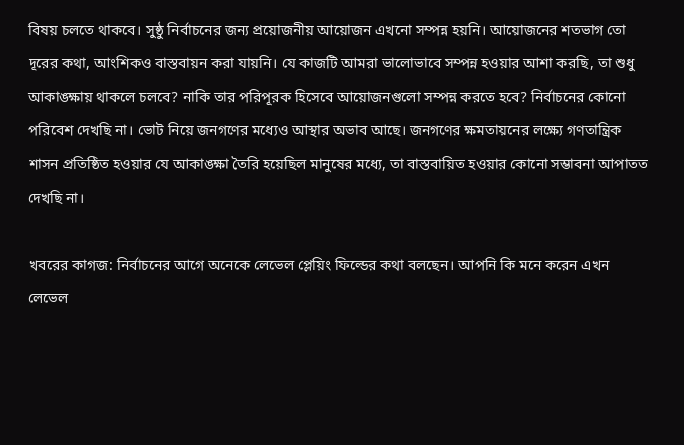বিষয় চলতে থাকবে। সুষ্ঠু নির্বাচনের জন্য প্রয়োজনীয় আয়োজন এখনো সম্পন্ন হয়নি। আয়োজনের শতভাগ তো দূরের কথা, আংশিকও বাস্তবায়ন করা যায়নি। যে কাজটি আমরা ভালোভাবে সম্পন্ন হওয়ার আশা করছি, তা শুধু আকাঙ্ক্ষায় থাকলে চলবে? নাকি তার পরিপূরক হিসেবে আয়োজনগুলো সম্পন্ন করতে হবে? নির্বাচনের কোনো পরিবেশ দেখছি না। ভোট নিয়ে জনগণের মধ্যেও আস্থার অভাব আছে। জনগণের ক্ষমতায়নের লক্ষ্যে গণতান্ত্রিক শাসন প্রতিষ্ঠিত হওয়ার যে আকাঙ্ক্ষা তৈরি হয়েছিল মানুষের মধ্যে, তা বাস্তবায়িত হওয়ার কোনো সম্ভাবনা আপাতত দেখছি না।

খবরের কাগজ: নির্বাচনের আগে অনেকে লেভেল প্লেয়িং ফিল্ডের কথা বলছেন। আপনি কি মনে করেন এখন লেভেল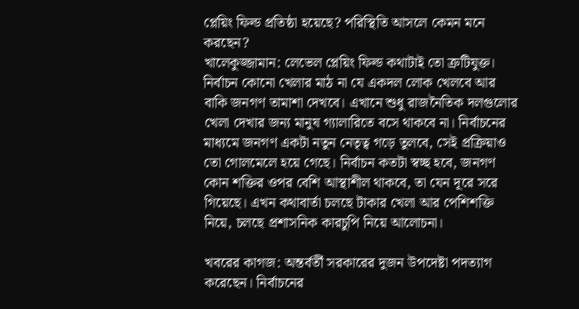প্লেয়িং ফিল্ড প্রতিষ্ঠা হয়েছে? পরিস্থিতি আসলে কেমন মনে করছেন?
খালেকুজ্জামান: লেভেল প্লেয়িং ফিল্ড কথাটাই তো ত্রুটিযুক্ত। নির্বাচন কোনো খেলার মাঠ না যে একদল লোক খেলবে আর বাকি জনগণ তামাশা দেখবে। এখানে শুধু রাজনৈতিক দলগুলোর খেলা দেখার জন্য মানুষ গ্যালারিতে বসে থাকবে না। নির্বাচনের মাধ্যমে জনগণ একটা নতুন নেতৃত্ব গড়ে তুলবে, সেই প্রক্রিয়াও তো গোলমেলে হয়ে গেছে। নির্বাচন কতটা স্বচ্ছ হবে, জনগণ কোন শক্তির ওপর বেশি আস্থাশীল থাকবে, তা যেন দূরে সরে গিয়েছে। এখন কথাবার্তা চলছে টাকার খেলা আর পেশিশক্তি নিয়ে, চলছে প্রশাসনিক কারচুপি নিয়ে আলোচনা।

খবরের কাগজ: অন্তর্বর্তী সরকারের দুজন উপদেষ্টা পদত্যাগ করেছেন। নির্বাচনের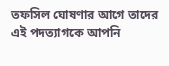তফসিল ঘোষণার আগে তাদের এই পদত্যাগকে আপনি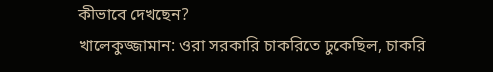কীভাবে দেখছেন?
খালেকুজ্জামান: ওরা সরকারি চাকরিতে ঢুকেছিল, চাকরি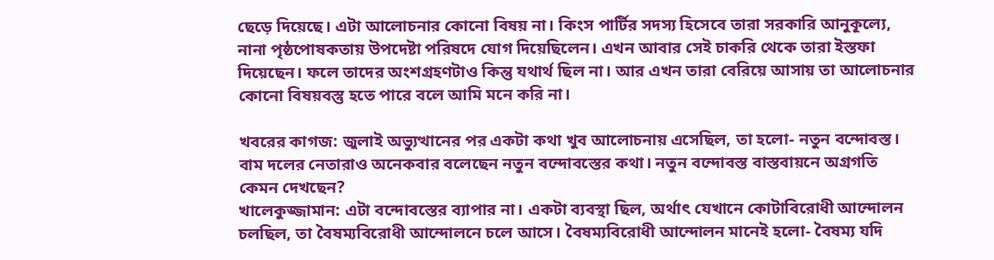ছেড়ে দিয়েছে। এটা আলোচনার কোনো বিষয় না। কিংস পার্টির সদস্য হিসেবে তারা সরকারি আনুকূল্যে, নানা পৃষ্ঠপোষকতায় উপদেষ্টা পরিষদে যোগ দিয়েছিলেন। এখন আবার সেই চাকরি থেকে তারা ইস্তফা দিয়েছেন। ফলে তাদের অংশগ্রহণটাও কিন্তু যথার্থ ছিল না। আর এখন তারা বেরিয়ে আসায় তা আলোচনার কোনো বিষয়বস্তু হতে পারে বলে আমি মনে করি না।

খবরের কাগজ: জুলাই অভ্যুত্থানের পর একটা কথা খুব আলোচনায় এসেছিল, তা হলো- নতুন বন্দোবস্ত। বাম দলের নেতারাও অনেকবার বলেছেন নতুন বন্দোবস্তের কথা। নতুন বন্দোবস্ত বাস্তবায়নে অগ্রগতি কেমন দেখছেন?
খালেকুজ্জামান: এটা বন্দোবস্তের ব্যাপার না। একটা ব্যবস্থা ছিল, অর্থাৎ যেখানে কোটাবিরোধী আন্দোলন চলছিল, তা বৈষম্যবিরোধী আন্দোলনে চলে আসে। বৈষম্যবিরোধী আন্দোলন মানেই হলো- বৈষম্য যদি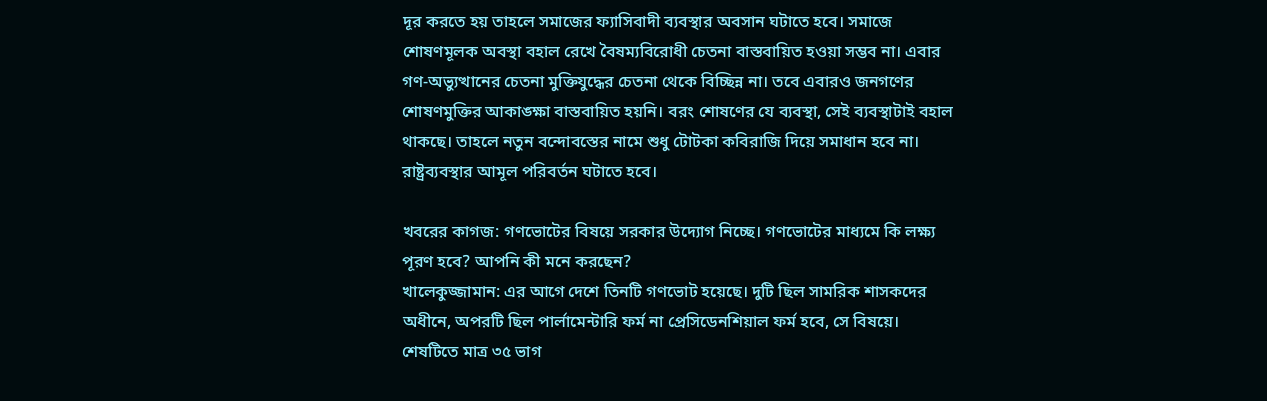দূর করতে হয় তাহলে সমাজের ফ্যাসিবাদী ব্যবস্থার অবসান ঘটাতে হবে। সমাজে শোষণমূলক অবস্থা বহাল রেখে বৈষম্যবিরোধী চেতনা বাস্তবায়িত হওয়া সম্ভব না। এবার গণ-অভ্যুত্থানের চেতনা মুক্তিযুদ্ধের চেতনা থেকে বিচ্ছিন্ন না। তবে এবারও জনগণের শোষণমুক্তির আকাঙ্ক্ষা বাস্তবায়িত হয়নি। বরং শোষণের যে ব্যবস্থা, সেই ব্যবস্থাটাই বহাল থাকছে। তাহলে নতুন বন্দোবস্তের নামে শুধু টোটকা কবিরাজি দিয়ে সমাধান হবে না। রাষ্ট্রব্যবস্থার আমূল পরিবর্তন ঘটাতে হবে।

খবরের কাগজ: গণভোটের বিষয়ে সরকার উদ্যোগ নিচ্ছে। গণভোটের মাধ্যমে কি লক্ষ্য পূরণ হবে? আপনি কী মনে করছেন?
খালেকুজ্জামান: এর আগে দেশে তিনটি গণভোট হয়েছে। দুটি ছিল সামরিক শাসকদের অধীনে, অপরটি ছিল পার্লামেন্টারি ফর্ম না প্রেসিডেনশিয়াল ফর্ম হবে, সে বিষয়ে। শেষটিতে মাত্র ৩৫ ভাগ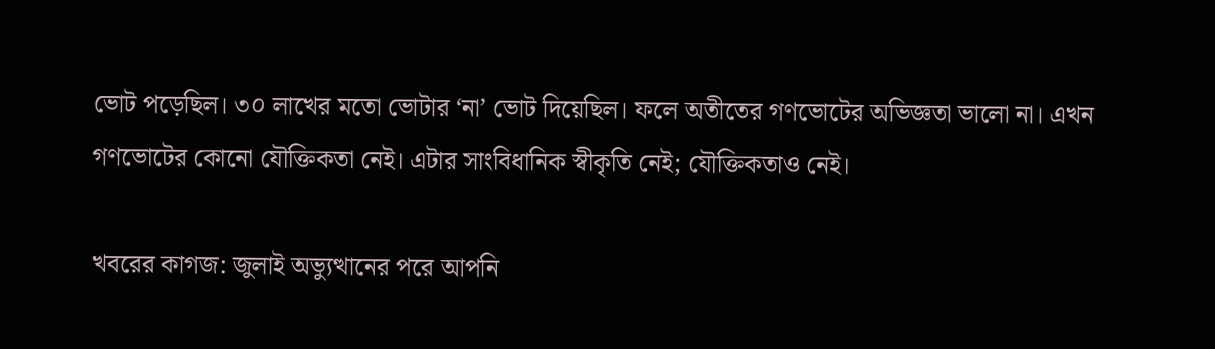ভোট পড়েছিল। ৩০ লাখের মতো ভোটার ‘না’ ভোট দিয়েছিল। ফলে অতীতের গণভোটের অভিজ্ঞতা ভালো না। এখন গণভোটের কোনো যৌক্তিকতা নেই। এটার সাংবিধানিক স্বীকৃতি নেই; যৌক্তিকতাও নেই।

খবরের কাগজ: জুলাই অভ্যুত্থানের পরে আপনি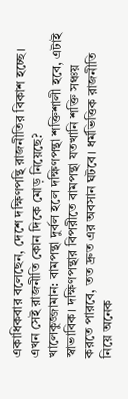একাধিকবার বলেছেন, দেশে দক্ষিণপন্থি রাজনীতির বিকাশ হচ্ছে। এখন সেই রাজনীতি কোন দিকে মোড় নিয়েছে?
খালেকুজ্জামান: বামপন্থা দুর্বল হলে দক্ষিণপন্থা শক্তিশালী হবে, এটাই স্বাভাবিক। দক্ষিণপন্থার বিপরীতে বামপন্থা যতখানি শক্তি সঞ্চয় করতে পারবে, তত দ্রুত এর অবসান ঘটবে। ধর্মভিত্তিক রাজনীতি নিয়ে অনেক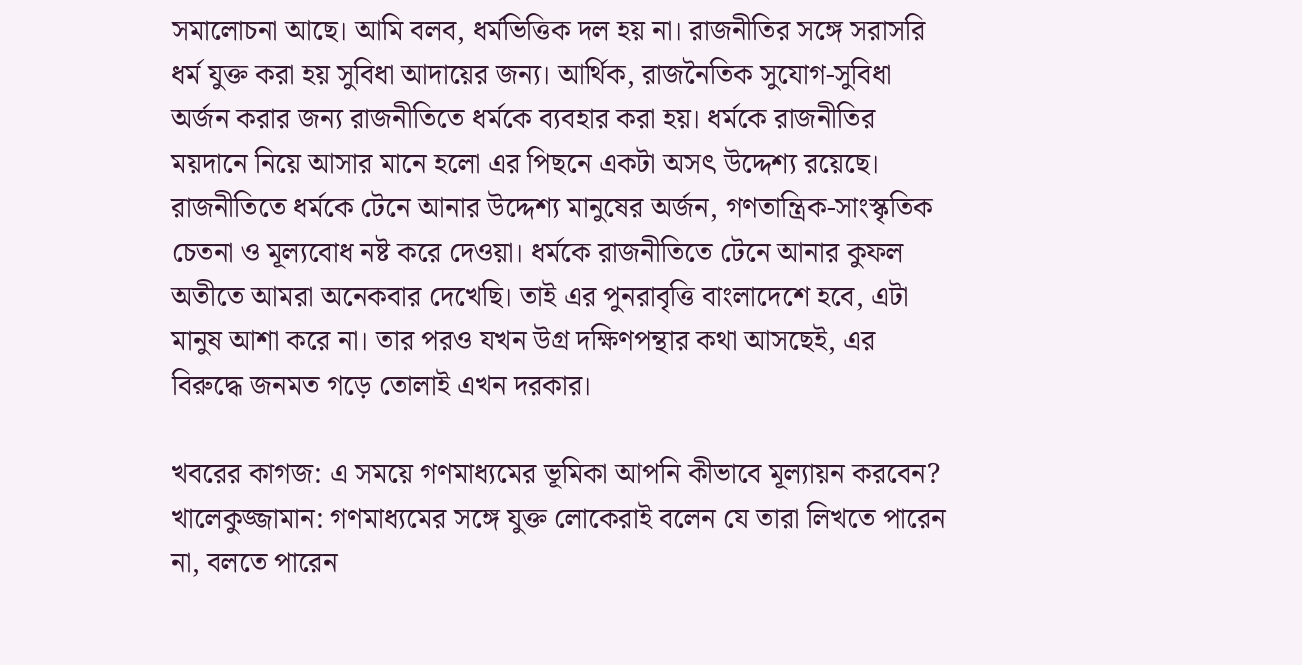সমালোচনা আছে। আমি বলব, ধর্মভিত্তিক দল হয় না। রাজনীতির সঙ্গে সরাসরি ধর্ম যুক্ত করা হয় সুবিধা আদায়ের জন্য। আর্থিক, রাজনৈতিক সুযোগ-সুবিধা অর্জন করার জন্য রাজনীতিতে ধর্মকে ব্যবহার করা হয়। ধর্মকে রাজনীতির ময়দানে নিয়ে আসার মানে হলো এর পিছনে একটা অসৎ উদ্দেশ্য রয়েছে। রাজনীতিতে ধর্মকে টেনে আনার উদ্দেশ্য মানুষের অর্জন, গণতান্ত্রিক-সাংস্কৃতিক চেতনা ও মূল্যবোধ নষ্ট করে দেওয়া। ধর্মকে রাজনীতিতে টেনে আনার কুফল অতীতে আমরা অনেকবার দেখেছি। তাই এর পুনরাবৃত্তি বাংলাদেশে হবে, এটা মানুষ আশা করে না। তার পরও যখন উগ্র দক্ষিণপন্থার কথা আসছেই, এর বিরুদ্ধে জনমত গড়ে তোলাই এখন দরকার।

খবরের কাগজ: এ সময়ে গণমাধ্যমের ভূমিকা আপনি কীভাবে মূল্যায়ন করবেন?
খালেকুজ্জামান: গণমাধ্যমের সঙ্গে যুক্ত লোকেরাই বলেন যে তারা লিখতে পারেন না, বলতে পারেন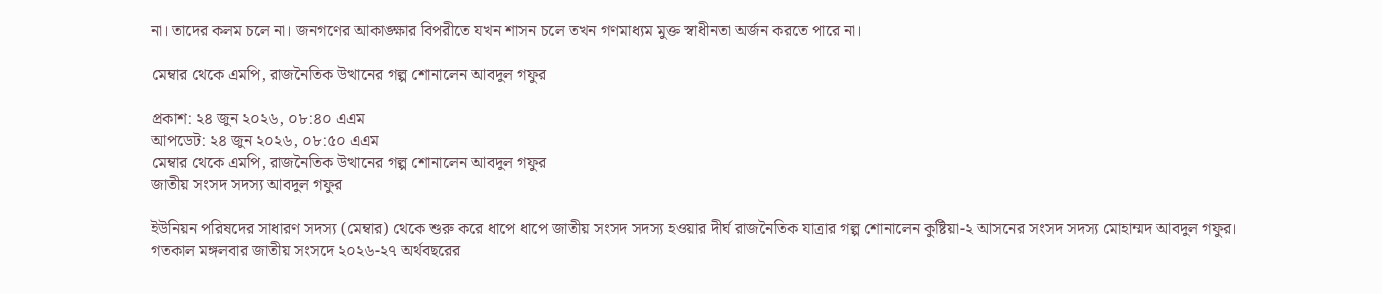না। তাদের কলম চলে না। জনগণের আকাঙ্ক্ষার বিপরীতে যখন শাসন চলে তখন গণমাধ্যম মুক্ত স্বাধীনতা অর্জন করতে পারে না।

মেম্বার থেকে এমপি, রাজনৈতিক উত্থানের গল্প শোনালেন আবদুল গফুর

প্রকাশ: ২৪ জুন ২০২৬, ০৮:৪০ এএম
আপডেট: ২৪ জুন ২০২৬, ০৮:৫০ এএম
মেম্বার থেকে এমপি, রাজনৈতিক উত্থানের গল্প শোনালেন আবদুল গফুর
জাতীয় সংসদ সদস্য আবদুল গফুর

ইউনিয়ন পরিষদের সাধারণ সদস্য (মেম্বার) থেকে শুরু করে ধাপে ধাপে জাতীয় সংসদ সদস্য হওয়ার দীর্ঘ রাজনৈতিক যাত্রার গল্প শোনালেন কুষ্টিয়া-২ আসনের সংসদ সদস্য মোহাম্মদ আবদুল গফুর। গতকাল মঙ্গলবার জাতীয় সংসদে ২০২৬-২৭ অর্থবছরের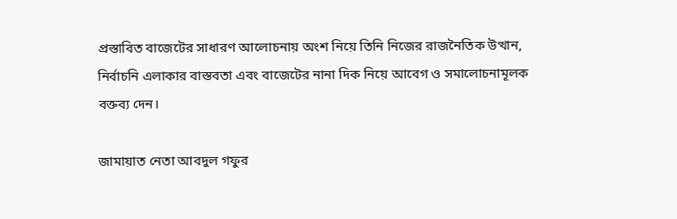প্রস্তাবিত বাজেটের সাধারণ আলোচনায় অংশ নিয়ে তিনি নিজের রাজনৈতিক উত্থান, নির্বাচনি এলাকার বাস্তবতা এবং বাজেটের নানা দিক নিয়ে আবেগ ও সমালোচনামূলক বক্তব্য দেন।

জামায়াত নেতা আবদুল গফুর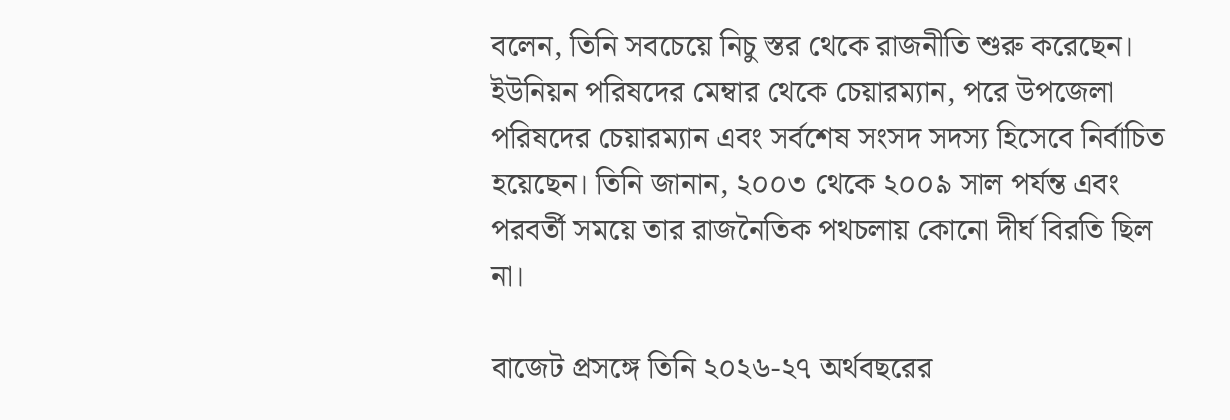বলেন, তিনি সবচেয়ে নিচু স্তর থেকে রাজনীতি শুরু করেছেন। ইউনিয়ন পরিষদের মেম্বার থেকে চেয়ারম্যান, পরে উপজেলা পরিষদের চেয়ারম্যান এবং সর্বশেষ সংসদ সদস্য হিসেবে নির্বাচিত হয়েছেন। তিনি জানান, ২০০৩ থেকে ২০০৯ সাল পর্যন্ত এবং পরবর্তী সময়ে তার রাজনৈতিক পথচলায় কোনো দীর্ঘ বিরতি ছিল না।

বাজেট প্রসঙ্গে তিনি ২০২৬-২৭ অর্থবছরের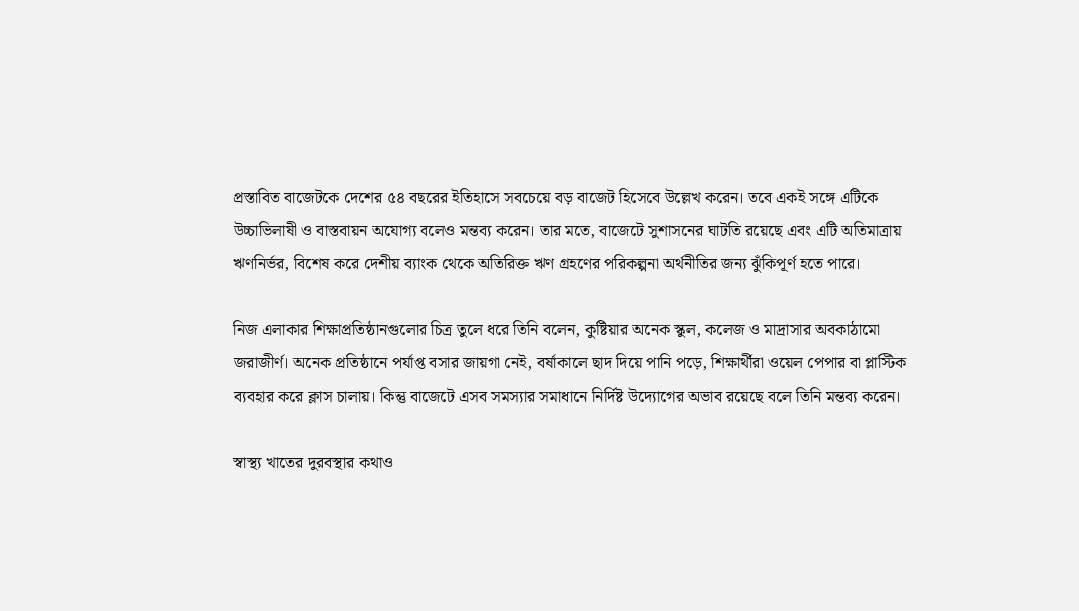প্রস্তাবিত বাজেটকে দেশের ৫৪ বছরের ইতিহাসে সবচেয়ে বড় বাজেট হিসেবে উল্লেখ করেন। তবে একই সঙ্গে এটিকে উচ্চাভিলাষী ও বাস্তবায়ন অযোগ্য বলেও মন্তব্য করেন। তার মতে, বাজেটে সুশাসনের ঘাটতি রয়েছে এবং এটি অতিমাত্রায় ঋণনির্ভর, বিশেষ করে দেশীয় ব্যাংক থেকে অতিরিক্ত ঋণ গ্রহণের পরিকল্পনা অর্থনীতির জন্য ঝুঁকিপূর্ণ হতে পারে।

নিজ এলাকার শিক্ষাপ্রতিষ্ঠানগুলোর চিত্র তুলে ধরে তিনি বলেন, কুষ্টিয়ার অনেক স্কুল, কলেজ ও মাদ্রাসার অবকাঠামো জরাজীর্ণ। অনেক প্রতিষ্ঠানে পর্যাপ্ত বসার জায়গা নেই, বর্ষাকালে ছাদ দিয়ে পানি পড়ে, শিক্ষার্থীরা ওয়েল পেপার বা প্লাস্টিক ব্যবহার করে ক্লাস চালায়। কিন্তু বাজেটে এসব সমস্যার সমাধানে নির্দিষ্ট উদ্যোগের অভাব রয়েছে বলে তিনি মন্তব্য করেন।

স্বাস্থ্য খাতের দুরবস্থার কথাও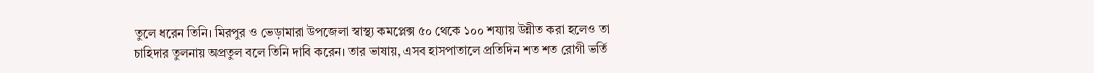তুলে ধরেন তিনি। মিরপুর ও ভেড়ামারা উপজেলা স্বাস্থ্য কমপ্লেক্স ৫০ থেকে ১০০ শয্যায় উন্নীত করা হলেও তা চাহিদার তুলনায় অপ্রতুল বলে তিনি দাবি করেন। তার ভাষায়, এসব হাসপাতালে প্রতিদিন শত শত রোগী ভর্তি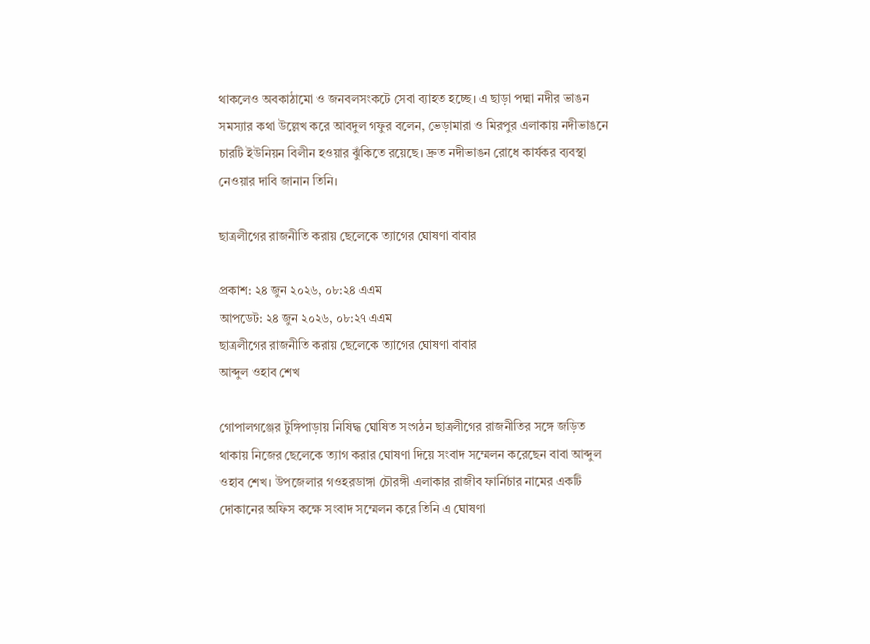থাকলেও অবকাঠামো ও জনবলসংকটে সেবা ব্যাহত হচ্ছে। এ ছাড়া পদ্মা নদীর ভাঙন সমস্যার কথা উল্লেখ করে আবদুল গফুর বলেন, ভেড়ামারা ও মিরপুর এলাকায় নদীভাঙনে চারটি ইউনিয়ন বিলীন হওয়ার ঝুঁকিতে রয়েছে। দ্রুত নদীভাঙন রোধে কার্যকর ব্যবস্থা নেওয়ার দাবি জানান তিনি।

ছাত্রলীগের রাজনীতি করায় ছেলেকে ত্যাগের ঘোষণা বাবার

প্রকাশ: ২৪ জুন ২০২৬, ০৮:২৪ এএম
আপডেট: ২৪ জুন ২০২৬, ০৮:২৭ এএম
ছাত্রলীগের রাজনীতি করায় ছেলেকে ত্যাগের ঘোষণা বাবার
আব্দুল ওহাব শেখ

গোপালগঞ্জের টুঙ্গিপাড়ায় নিষিদ্ধ ঘোষিত সংগঠন ছাত্রলীগের রাজনীতির সঙ্গে জড়িত থাকায় নিজের ছেলেকে ত্যাগ করার ঘোষণা দিয়ে সংবাদ সম্মেলন করেছেন বাবা আব্দুল ওহাব শেখ। উপজেলার গওহরডাঙ্গা চৌরঙ্গী এলাকার রাজীব ফার্নিচার নামের একটি দোকানের অফিস কক্ষে সংবাদ সম্মেলন করে তিনি এ ঘোষণা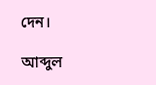দেন।

আব্দুল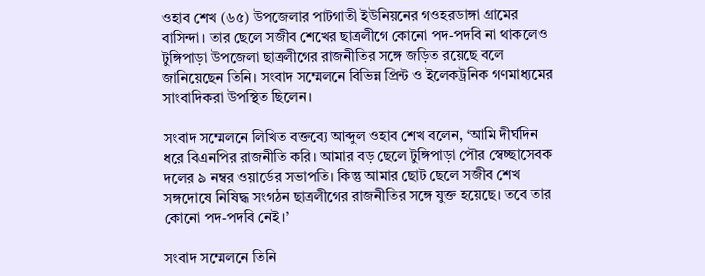ওহাব শেখ (৬৫) উপজেলার পাটগাতী ইউনিয়নের গওহরডাঙ্গা গ্রামের বাসিন্দা। তার ছেলে সজীব শেখের ছাত্রলীগে কোনো পদ-পদবি না থাকলেও টুঙ্গিপাড়া উপজেলা ছাত্রলীগের রাজনীতির সঙ্গে জড়িত রয়েছে বলে জানিয়েছেন তিনি। সংবাদ সম্মেলনে বিভিন্ন প্রিন্ট ও ইলেকট্রনিক গণমাধ্যমের সাংবাদিকরা উপস্থিত ছিলেন।

সংবাদ সম্মেলনে লিখিত বক্তব্যে আব্দুল ওহাব শেখ বলেন, ‘আমি দীর্ঘদিন ধরে বিএনপির রাজনীতি করি। আমার বড় ছেলে টুঙ্গিপাড়া পৌর স্বেচ্ছাসেবক দলের ৯ নম্বর ওয়ার্ডের সভাপতি। কিন্তু আমার ছোট ছেলে সজীব শেখ সঙ্গদোষে নিষিদ্ধ সংগঠন ছাত্রলীগের রাজনীতির সঙ্গে যুক্ত হয়েছে। তবে তার কোনো পদ-পদবি নেই।’

সংবাদ সম্মেলনে তিনি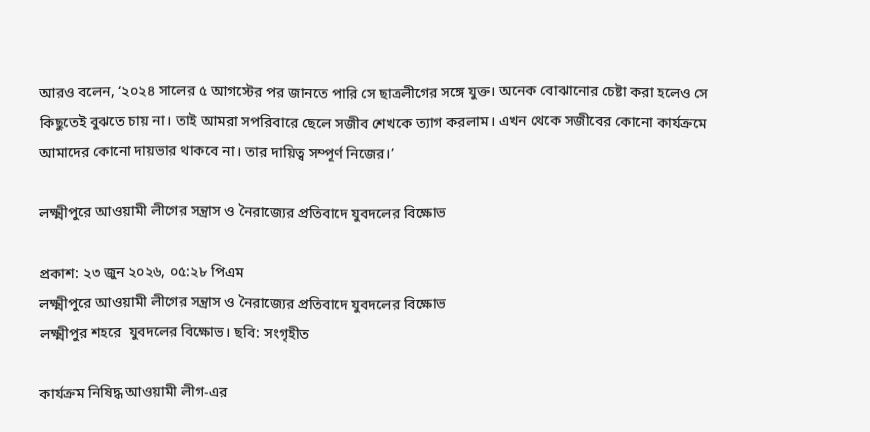আরও বলেন, ‘২০২৪ সালের ৫ আগস্টের পর জানতে পারি সে ছাত্রলীগের সঙ্গে যুক্ত। অনেক বোঝানোর চেষ্টা করা হলেও সে কিছুতেই বুঝতে চায় না। তাই আমরা সপরিবারে ছেলে সজীব শেখকে ত্যাগ করলাম। এখন থেকে সজীবের কোনো কার্যক্রমে আমাদের কোনো দায়ভার থাকবে না। তার দায়িত্ব সম্পূর্ণ নিজের।’

লক্ষ্মীপুরে আওয়ামী লীগের সন্ত্রাস ও নৈরাজ্যের প্রতিবাদে যুবদলের বিক্ষোভ

প্রকাশ: ২৩ জুন ২০২৬, ০৫:২৮ পিএম
লক্ষ্মীপুরে আওয়ামী লীগের সন্ত্রাস ও নৈরাজ্যের প্রতিবাদে যুবদলের বিক্ষোভ
লক্ষ্মীপুর শহরে  যুবদলের বিক্ষোভ। ছবি: সংগৃহীত

কার্যক্রম নিষিদ্ধ আওয়ামী লীগ-এর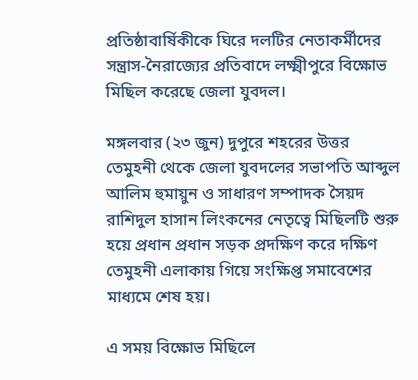প্রতিষ্ঠাবার্ষিকীকে ঘিরে দলটির নেতাকর্মীদের সন্ত্রাস-নৈরাজ্যের প্রতিবাদে লক্ষ্মীপুরে বিক্ষোভ মিছিল করেছে জেলা যুবদল।

মঙ্গলবার (২৩ জুন) দুপুরে শহরের উত্তর তেমুহনী থেকে জেলা যুবদলের সভাপতি আব্দুল আলিম হুমায়ুন ও সাধারণ সম্পাদক সৈয়দ রাশিদুল হাসান লিংকনের নেতৃত্বে মিছিলটি শুরু হয়ে প্রধান প্রধান সড়ক প্রদক্ষিণ করে দক্ষিণ তেমুহনী এলাকায় গিয়ে সংক্ষিপ্ত সমাবেশের মাধ্যমে শেষ হয়।

এ সময় বিক্ষোভ মিছিলে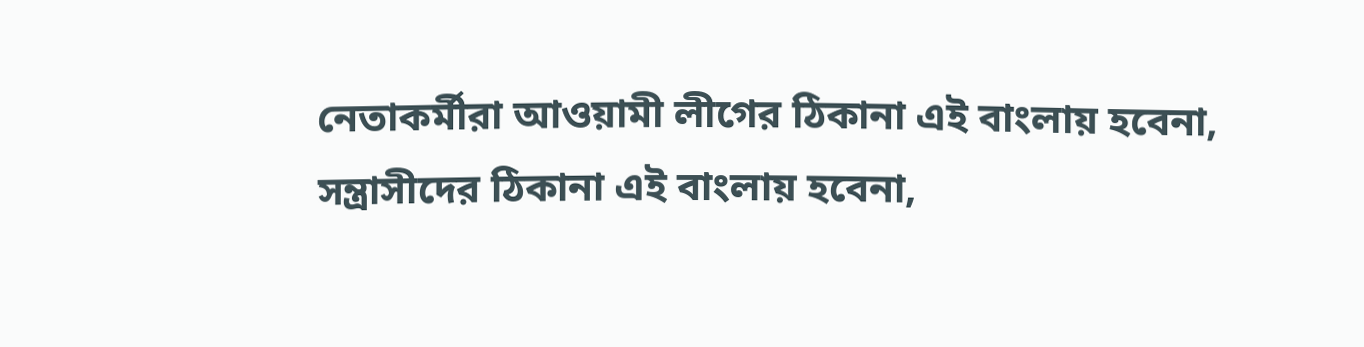নেতাকর্মীরা আওয়ামী লীগের ঠিকানা এই বাংলায় হবেনা, সন্ত্রাসীদের ঠিকানা এই বাংলায় হবেনা,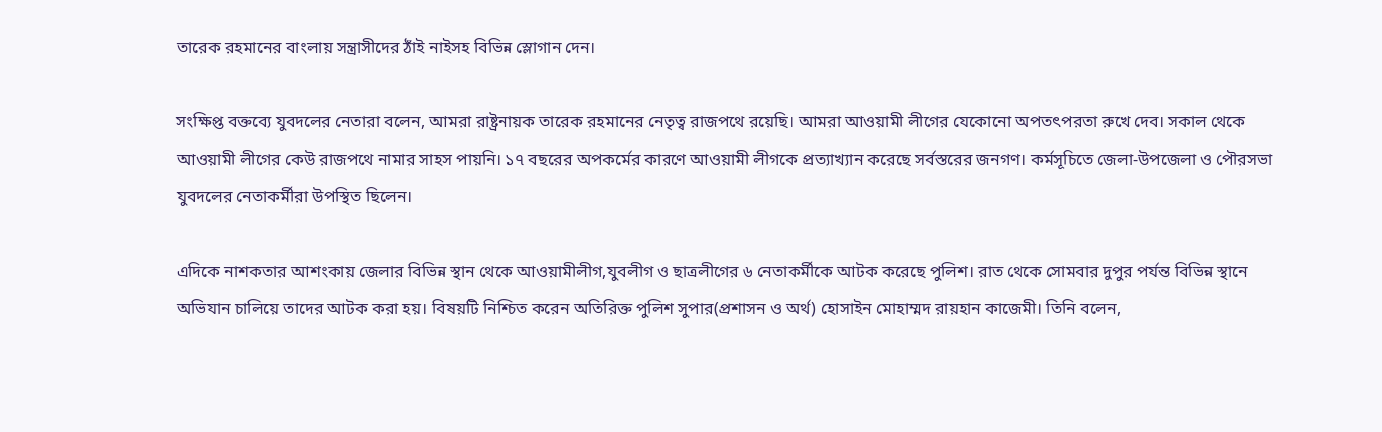তারেক রহমানের বাংলায় সন্ত্রাসীদের ঠাঁই নাইসহ বিভিন্ন স্লোগান দেন।

সংক্ষিপ্ত বক্তব্যে যুবদলের নেতারা বলেন, আমরা রাষ্ট্রনায়ক তারেক রহমানের নেতৃত্ব রাজপথে রয়েছি। আমরা আওয়ামী লীগের যেকোনো অপতৎপরতা রুখে দেব। সকাল থেকে আওয়ামী লীগের কেউ রাজপথে নামার সাহস পায়নি। ১৭ বছরের অপকর্মের কারণে আওয়ামী লীগকে প্রত্যাখ্যান করেছে সর্বস্তরের জনগণ। কর্মসূচিতে জেলা-উপজেলা ও পৌরসভা যুবদলের নেতাকর্মীরা উপস্থিত ছিলেন।

এদিকে নাশকতার আশংকায় জেলার বিভিন্ন স্থান থেকে আওয়ামীলীগ,যুবলীগ ও ছাত্রলীগের ৬ নেতাকর্মীকে আটক করেছে পুলিশ। রাত থেকে সোমবার দুপুর পর্যন্ত বিভিন্ন স্থানে অভিযান চালিয়ে তাদের আটক করা হয়। বিষয়টি নিশ্চিত করেন অতিরিক্ত পুলিশ ‍সুপার(প্রশাসন ও অর্থ) হোসাইন মোহাম্মদ রায়হান কাজেমী। তিনি বলেন,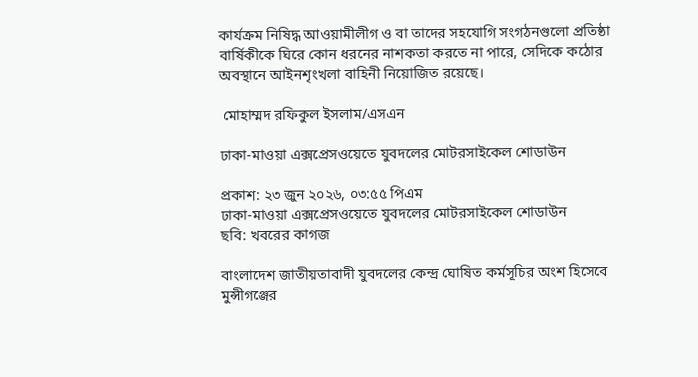কার্যক্রম নিষিদ্ধ আওয়ামীলীগ ও বা তাদের সহযোগি সংগঠনগুলো প্রতিষ্ঠা বার্ষিকীকে ঘিরে কোন ধরনের নাশকতা করতে না পারে, সেদিকে কঠোর অবস্থানে আইনশৃংখলা বাহিনী নিয়োজিত রয়েছে।

 মোহাম্মদ রফিকুল ইসলাম/এসএন

ঢাকা-মাওয়া এক্সপ্রেসওয়েতে যুবদলের মোটরসাইকেল শোডাউন

প্রকাশ: ২৩ জুন ২০২৬, ০৩:৫৫ পিএম
ঢাকা-মাওয়া এক্সপ্রেসওয়েতে যুবদলের মোটরসাইকেল শোডাউন
ছবি: খবরের কাগজ

বাংলাদেশ জাতীয়তাবাদী যুবদলের কেন্দ্র ঘোষিত কর্মসূচির অংশ হিসেবে মুন্সীগঞ্জের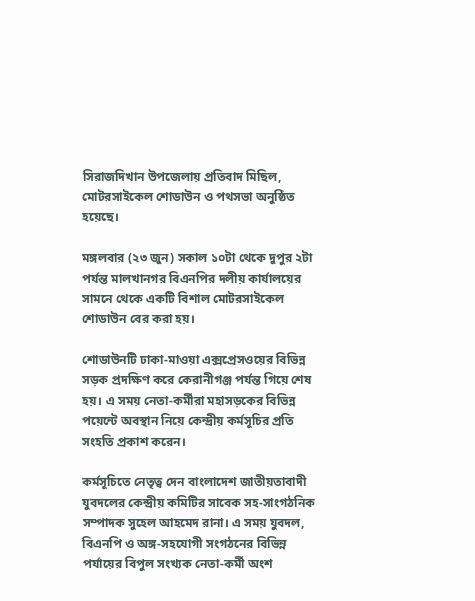সিরাজদিখান উপজেলায় প্রতিবাদ মিছিল, মোটরসাইকেল শোডাউন ও পথসভা অনুষ্ঠিত হয়েছে।

মঙ্গলবার (২৩ জুন) সকাল ১০টা থেকে দুপুর ২টা পর্যন্ত মালখানগর বিএনপির দলীয় কার্যালয়ের সামনে থেকে একটি বিশাল মোটরসাইকেল শোডাউন বের করা হয়।

শোডাউনটি ঢাকা-মাওয়া এক্সপ্রেসওয়ের বিভিন্ন সড়ক প্রদক্ষিণ করে কেরানীগঞ্জ পর্যন্ত গিয়ে শেষ হয়। এ সময় নেতা-কর্মীরা মহাসড়কের বিভিন্ন পয়েন্টে অবস্থান নিয়ে কেন্দ্রীয় কর্মসূচির প্রতি সংহতি প্রকাশ করেন।

কর্মসূচিতে নেতৃত্ব দেন বাংলাদেশ জাতীয়তাবাদী যুবদলের কেন্দ্রীয় কমিটির সাবেক সহ-সাংগঠনিক সম্পাদক সুহেল আহমেদ রানা। এ সময় যুবদল, বিএনপি ও অঙ্গ-সহযোগী সংগঠনের বিভিন্ন পর্যায়ের বিপুল সংখ্যক নেতা-কর্মী অংশ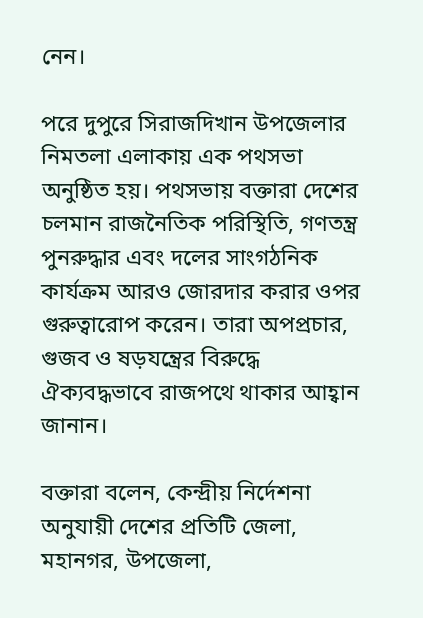নেন।

পরে দুপুরে সিরাজদিখান উপজেলার নিমতলা এলাকায় এক পথসভা অনুষ্ঠিত হয়। পথসভায় বক্তারা দেশের চলমান রাজনৈতিক পরিস্থিতি, গণতন্ত্র পুনরুদ্ধার এবং দলের সাংগঠনিক কার্যক্রম আরও জোরদার করার ওপর গুরুত্বারোপ করেন। তারা অপপ্রচার, গুজব ও ষড়যন্ত্রের বিরুদ্ধে ঐক্যবদ্ধভাবে রাজপথে থাকার আহ্বান জানান।

বক্তারা বলেন, কেন্দ্রীয় নির্দেশনা অনুযায়ী দেশের প্রতিটি জেলা, মহানগর, উপজেলা,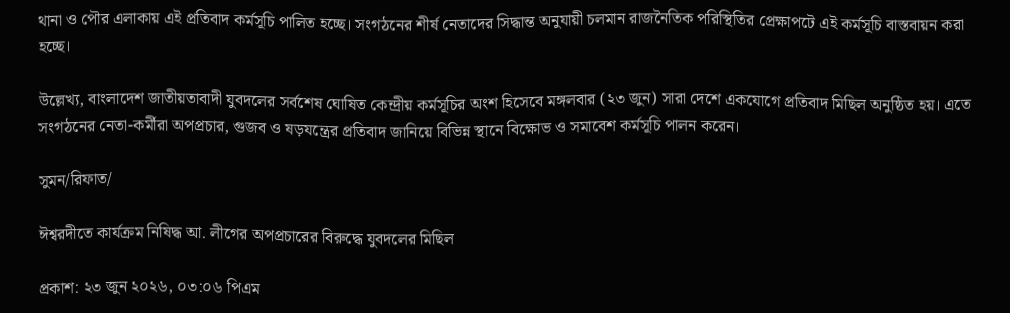থানা ও পৌর এলাকায় এই প্রতিবাদ কর্মসূচি পালিত হচ্ছে। সংগঠনের শীর্ষ নেতাদের সিদ্ধান্ত অনুযায়ী চলমান রাজনৈতিক পরিস্থিতির প্রেক্ষাপটে এই কর্মসূচি বাস্তবায়ন করা হচ্ছে।

উল্লেখ্য, বাংলাদেশ জাতীয়তাবাদী যুবদলের সর্বশেষ ঘোষিত কেন্দ্রীয় কর্মসূচির অংশ হিসেবে মঙ্গলবার (২৩ জুন) সারা দেশে একযোগে প্রতিবাদ মিছিল অনুষ্ঠিত হয়। এতে সংগঠনের নেতা-কর্মীরা অপপ্রচার, গুজব ও ষড়যন্ত্রের প্রতিবাদ জানিয়ে বিভিন্ন স্থানে বিক্ষোভ ও সমাবেশ কর্মসূচি পালন করেন।

সুমন/রিফাত/

ঈশ্বরদীতে কার্যক্রম নিষিদ্ধ আ. লীগের অপপ্রচারের বিরুদ্ধে যুবদলের মিছিল

প্রকাশ: ২৩ জুন ২০২৬, ০৩:০৬ পিএম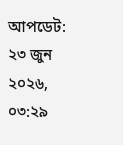আপডেট: ২৩ জুন ২০২৬, ০৩:২৯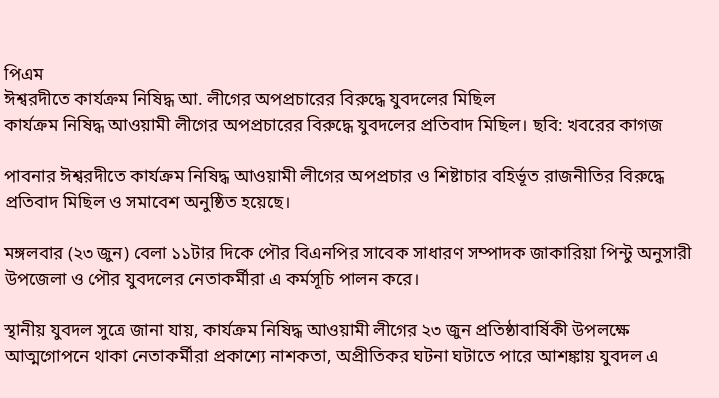পিএম
ঈশ্বরদীতে কার্যক্রম নিষিদ্ধ আ. লীগের অপপ্রচারের বিরুদ্ধে যুবদলের মিছিল
কার্যক্রম নিষিদ্ধ আওয়ামী লীগের অপপ্রচারের বিরুদ্ধে যুবদলের প্রতিবাদ মিছিল। ছবি: খবরের কাগজ

পাবনার ঈশ্বরদীতে কার্যক্রম নিষিদ্ধ আওয়ামী লীগের অপপ্রচার ও শিষ্টাচার বহির্ভূত রাজনীতির বিরুদ্ধে প্রতিবাদ মিছিল ও সমাবেশ অনুষ্ঠিত হয়েছে।

মঙ্গলবার (২৩ জুন) বেলা ১১টার দিকে পৌর বিএনপির সাবেক সাধারণ সম্পাদক জাকারিয়া পিন্টু অনুসারী উপজেলা ও পৌর যুবদলের নেতাকর্মীরা এ কর্মসূচি পালন করে।

স্থানীয় যুবদল সুত্রে জানা যায়, কার্যক্রম নিষিদ্ধ আওয়ামী লীগের ২৩ জুন প্রতিষ্ঠাবার্ষিকী উপলক্ষে আত্মগোপনে থাকা নেতাকর্মীরা প্রকাশ্যে নাশকতা, অপ্রীতিকর ঘটনা ঘটাতে পারে আশঙ্কায় যুবদল এ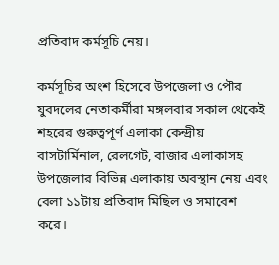প্রতিবাদ কর্মসূচি নেয়।

কর্মসূচির অংশ হিসেবে উপজেলা ও পৌর যুবদলের নেতাকর্মীরা মঙ্গলবার সকাল থেকেই শহরের গুরুত্বপূর্ণ এলাকা কেন্দ্রীয় বাসটার্মিনাল, রেলগেট, বাজার এলাকাসহ উপজেলার বিভিন্ন এলাকায় অবস্থান নেয় এবং বেলা ১১টায় প্রতিবাদ মিছিল ও সমাবেশ করে।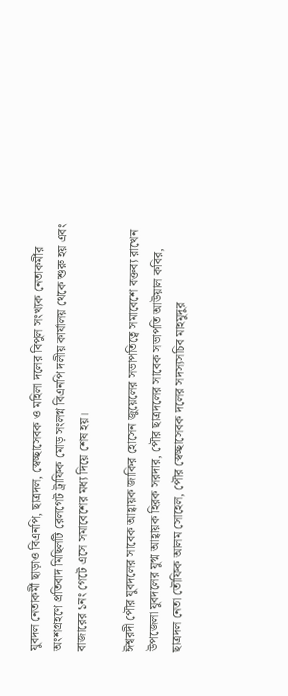যুবদল নেতাকর্মী ছাড়াও বিএনপি, ছাত্রদল, স্বেচ্ছাসেবক ও মহিলা দলের বিপুল সংখ্যক নেতাকর্মীর অংশগ্রহণে প্রতিবাদ মিছিলটি রেলগেট ট্রাফিক মোড় সংলগ্ন বিএনপি দলীয় কার্যালয় থেকে শুরু হয় এবং বাজারের ১নং গেটে এসে সমাবেশের মধ্য দিয়ে শেষ হয়।

ঈশ্বরদী পৌর যুবদলের সাবেক আহ্বায়ক জাকির হোসেন জুয়েলের সভাপতিত্বে সমাবেশে বক্তব্য রাখেন উপজেলা যুবদলের যুগ্ম ‌আহ্বায়ক হিরক সরদার, পৌর ছাত্রদলের সাবেক সভাপতি আউয়াল কবির, ছাত্রদল নেতা তৌফিক আলম সোহেল, পৌর স্বেচ্ছাসেবক দলের সদস্যসচিব মাহমুদুর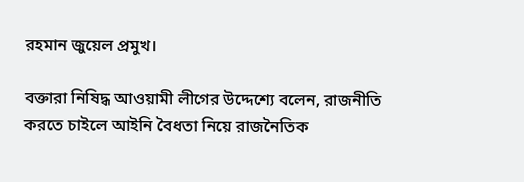রহমান জুয়েল প্রমুখ।

বক্তারা নিষিদ্ধ আওয়ামী লীগের উদ্দেশ্যে বলেন, রাজনীতি করতে চাইলে আইনি বৈধতা নিয়ে রাজনৈতিক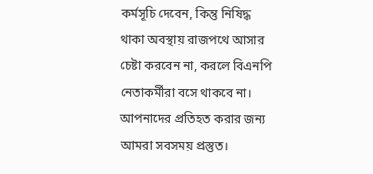কর্মসূচি দেবেন, কিন্তু নিষিদ্ধ থাকা অবস্থায় রাজপথে আসার চেষ্টা করবেন না, করলে বিএনপি নেতাকর্মীরা বসে থাকবে না। আপনাদের প্রতিহত করার জন্য আমরা সবসময় প্রস্তুত।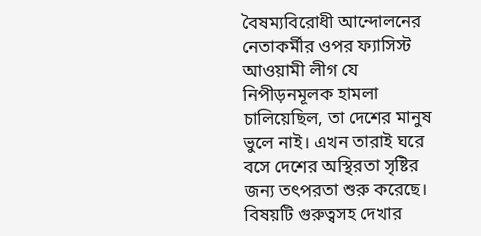বৈষম্যবিরোধী আন্দোলনের নেতাকর্মীর ওপর ফ্যাসিস্ট আওয়ামী লীগ যে নিপীড়নমূলক হামলা চালিয়েছিল, তা দেশের মানুষ ভুলে নাই। এখন তারাই ঘরে বসে দেশের অস্থিরতা সৃষ্টির জন্য তৎপরতা শুরু করেছে। বিষয়টি গুরুত্বসহ দেখার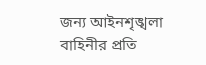জন্য আইনশৃঙ্খলা বাহিনীর প্রতি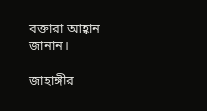বক্তারা আহ্বান জানান।

জাহাঙ্গীর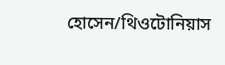হোসেন/থিওটোনিয়াস